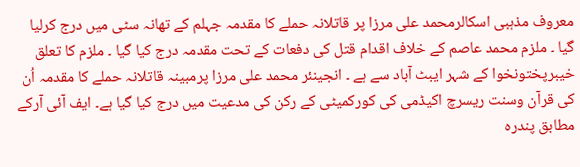معروف مذہبی اسکالرمحمد علی مرزا پر قاتلانہ حملے کا مقدمہ جہلم کے تھانہ سٹی میں درج کرلیا گیا ۔ ملزم محمد عاصم کے خلاف اقدام قتل کی دفعات کے تحت مقدمہ درج کیا گیا ۔ ملزم کا تعلق خیبرپختونخوا کے شہر ایبٹ آباد سے ہے ۔ انجینئر محمد علی مرزا پرمبینہ قاتلانہ حملے کا مقدمہ اُن کی قرآن وسنت ریسرچ اکیڈمی کی کورکمیٹی کے رکن کی مدعیت میں درج کیا گیا ہے۔ ایف آئی آرکے مطابق پندرہ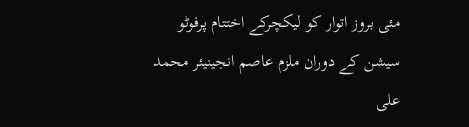مئی بروز اتوار کو لیکچرکے اختتام پرفوٹو سیشن کے دوران ملزم عاصم انجینیئر محمد علی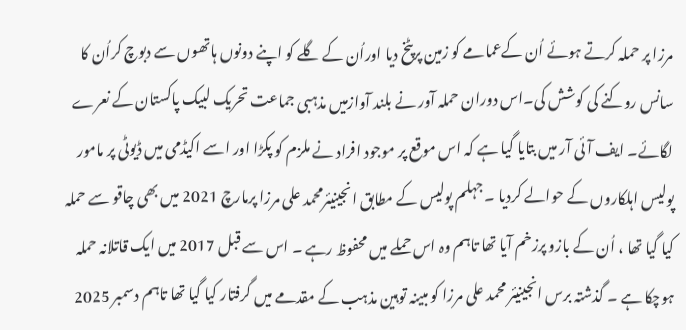مرزا پر حملہ کرتے ہوئے اُن کےعمامے کو زمین پرپٹخ دیا اوراُن کے گلے کو اپنے دونوں ہاتھوں سے دبوچ کراُن کا سانس روکنے کی کوشش کی۔اس دوران حملہ آور نے بلند آوازمیں مذہبی جماعت تحریک لبیک پاکستان کے نعرے لگائے۔ ایف آئی آر میں بتایا گیا ہے کہ اس موقع پر موجود افراد نے ملزم کو پکڑا اور اسے اکیڈمی میں ڈیوٹی پر مامور پولیس اہلکاروں کے حوالے کردیا ۔ جہلم پولیس کے مطابق انجینیئرمحمد علی مرزا پرمارچ 2021 میں بھی چاقو سے حملہ کیا گیا تھا ، اُن کے بازو پرزخم آیا تھا تاہم وہ اس حملے میں محفوظ رہے ۔ اس سے قبل 2017 میں ایک قاتلانہ حملہ ہوچکا ہے ۔ گذشتہ برس انجینیئر محمد علی مرزا کو مبینہ توہین مذہب کے مقدمے میں گرفتار کیا گیا تھا تاہم دسمبر 2025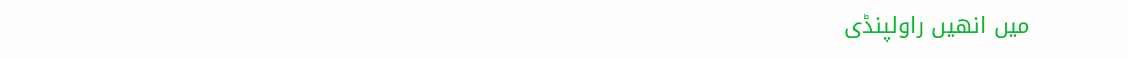میں انھیں راولپنڈی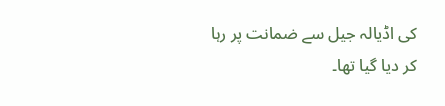کی اڈیالہ جیل سے ضمانت پر رہا کر دیا گیا تھا۔